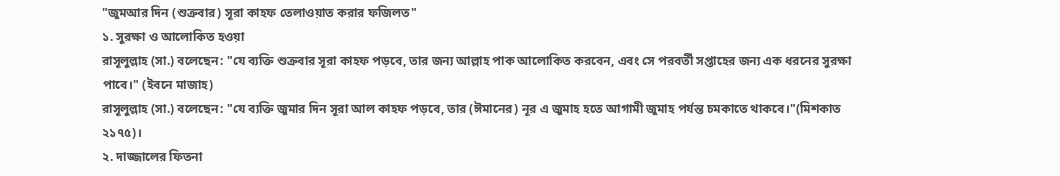"জুমআর দিন (শুত্রুবার) সূরা কাহফ তেলাওয়াত করার ফজিলত"
১. সুরক্ষা ও আলোকিত হওয়া
রাসূলুল্লাহ (সা.) বলেছেন: "যে ব্যক্তি শুক্রবার সূরা কাহফ পড়বে, তার জন্য আল্লাহ পাক আলোকিত করবেন, এবং সে পরবর্তী সপ্তাহের জন্য এক ধরনের সুরক্ষা পাবে।" (ইবনে মাজাহ)
রাসূলুল্লাহ (সা.) বলেছেন: "যে ব্যক্তি জুমার দিন সূরা আল কাহফ পড়বে, তার (ঈমানের) নূর এ জুমাহ হতে আগামী জুমাহ পর্যন্ত চমকাতে থাকবে।"(মিশকাত ২১৭৫)।
২. দাজ্জালের ফিতনা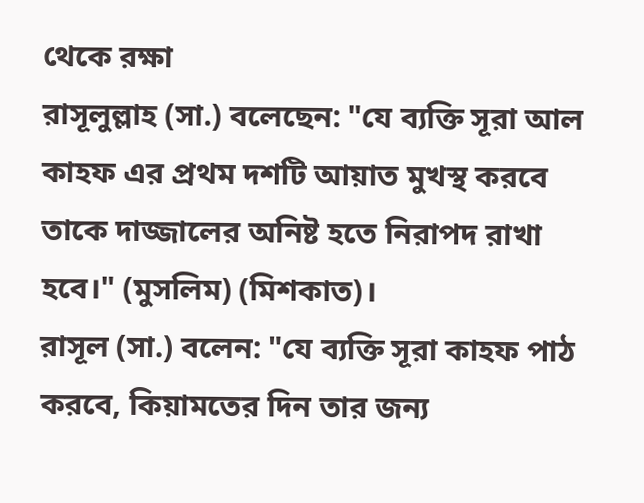থেকে রক্ষা
রাসূলুল্লাহ (সা.) বলেছেন: "যে ব্যক্তি সূরা আল কাহফ এর প্রথম দশটি আয়াত মুখস্থ করবে তাকে দাজ্জালের অনিষ্ট হতে নিরাপদ রাখা হবে।" (মুসলিম) (মিশকাত)।
রাসূল (সা.) বলেন: "যে ব্যক্তি সূরা কাহফ পাঠ করবে, কিয়ামতের দিন তার জন্য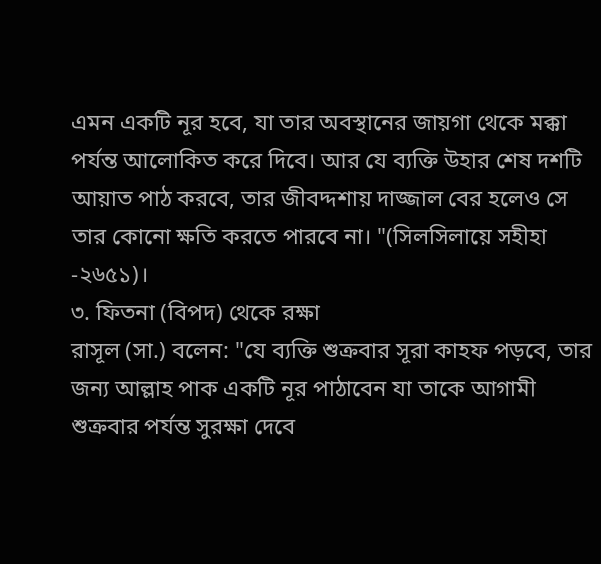এমন একটি নূর হবে, যা তার অবস্থানের জায়গা থেকে মক্কা পর্যন্ত আলোকিত করে দিবে। আর যে ব্যক্তি উহার শেষ দশটি আয়াত পাঠ করবে, তার জীবদ্দশায় দাজ্জাল বের হলেও সে তার কোনো ক্ষতি করতে পারবে না। "(সিলসিলায়ে সহীহা -২৬৫১)।
৩. ফিতনা (বিপদ) থেকে রক্ষা
রাসূল (সা.) বলেন: "যে ব্যক্তি শুক্রবার সূরা কাহফ পড়বে, তার জন্য আল্লাহ পাক একটি নূর পাঠাবেন যা তাকে আগামী শুক্রবার পর্যন্ত সুরক্ষা দেবে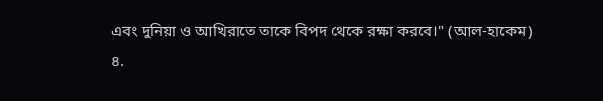এবং দুনিয়া ও আখিরাতে তাকে বিপদ থেকে রক্ষা করবে।" (আল-হাকেম)
৪.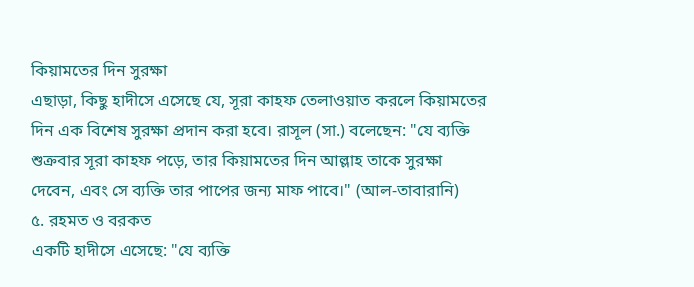কিয়ামতের দিন সুরক্ষা
এছাড়া, কিছু হাদীসে এসেছে যে, সূরা কাহফ তেলাওয়াত করলে কিয়ামতের দিন এক বিশেষ সুরক্ষা প্রদান করা হবে। রাসূল (সা.) বলেছেন: "যে ব্যক্তি শুক্রবার সূরা কাহফ পড়ে, তার কিয়ামতের দিন আল্লাহ তাকে সুরক্ষা দেবেন, এবং সে ব্যক্তি তার পাপের জন্য মাফ পাবে।" (আল-তাবারানি)
৫. রহমত ও বরকত
একটি হাদীসে এসেছে: "যে ব্যক্তি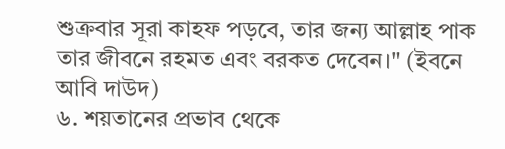শুক্রবার সূরা কাহফ পড়বে, তার জন্য আল্লাহ পাক তার জীবনে রহমত এবং বরকত দেবেন।" (ইবনে আবি দাউদ)
৬. শয়তানের প্রভাব থেকে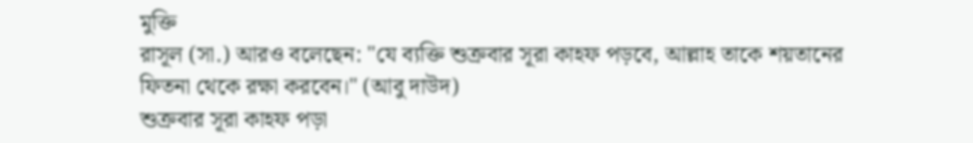মুক্তি
রাসূল (সা.) আরও বলেছেন: "যে ব্যক্তি শুক্রবার সূরা কাহফ পড়বে, আল্লাহ তাকে শয়তানের ফিতনা থেকে রক্ষা করবেন।" (আবু দাউদ)
শুক্রবার সূরা কাহফ পড়া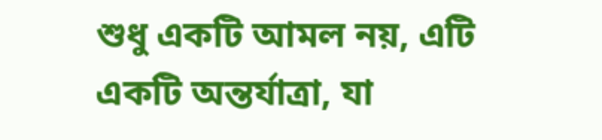শুধু একটি আমল নয়, এটি একটি অন্তর্যাত্রা, যা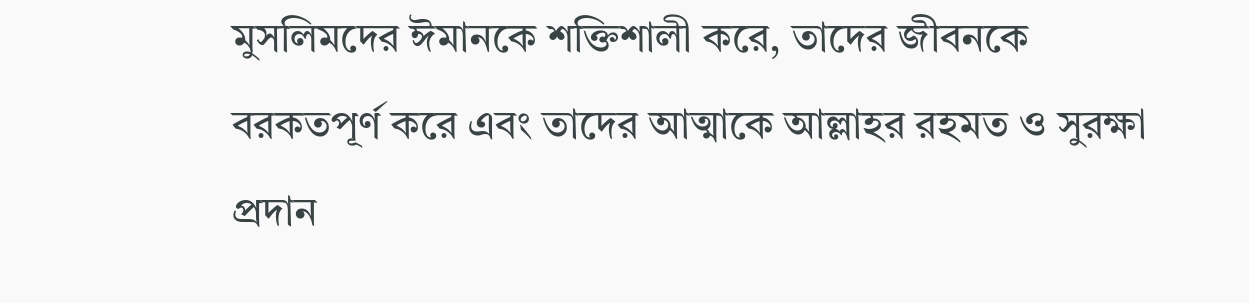মুসলিমদের ঈমানকে শক্তিশালী করে, তাদের জীবনকে বরকতপূর্ণ করে এবং তাদের আত্মাকে আল্লাহর রহমত ও সুরক্ষা প্রদান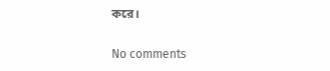করে।

No comments